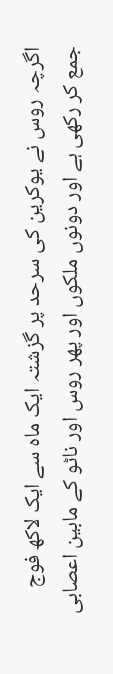اگرچہ روس نے یوکرین کی سرحد پر گزشتہ ایک ماہ سے ایک لاکھ فوج جمع کر رکھی ہے اور دونوں ملکوں اور پھر روس اور ناٹو کے مابین اعصابی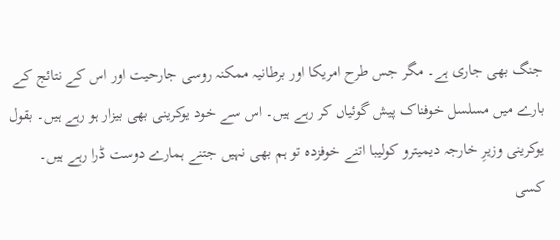جنگ بھی جاری ہے۔ مگر جس طرح امریکا اور برطانیہ ممکنہ روسی جارحیت اور اس کے نتائج کے بارے میں مسلسل خوفناک پیش گوئیاں کر رہے ہیں۔ اس سے خود یوکرینی بھی بیزار ہو رہے ہیں۔ بقول یوکرینی وزیرِ خارجہ دیمیترو کولیبا اتنے خوفزدہ تو ہم بھی نہیں جتنے ہمارے دوست ڈرا رہے ہیں۔
کسی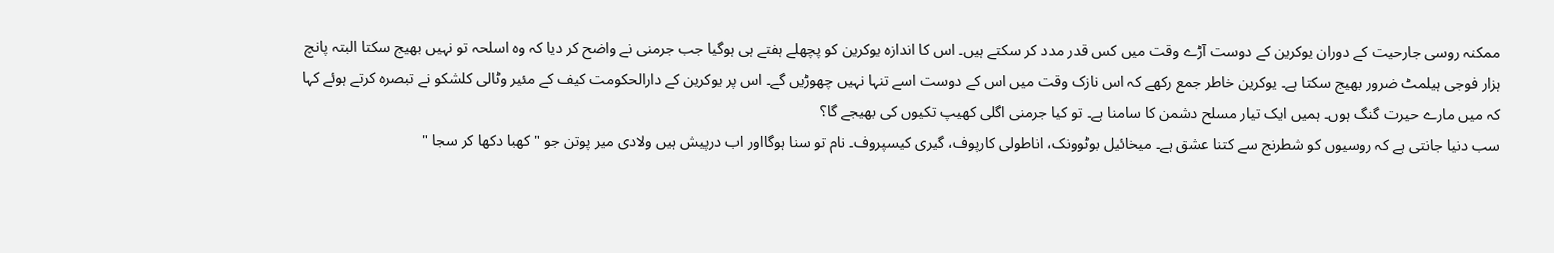ممکنہ روسی جارحیت کے دوران یوکرین کے دوست آڑے وقت میں کس قدر مدد کر سکتے ہیں۔ اس کا اندازہ یوکرین کو پچھلے ہفتے ہی ہوگیا جب جرمنی نے واضح کر دیا کہ وہ اسلحہ تو نہیں بھیج سکتا البتہ پانچ ہزار فوجی ہیلمٹ ضرور بھیج سکتا ہے۔ یوکرین خاطر جمع رکھے کہ اس نازک وقت میں اس کے دوست اسے تنہا نہیں چھوڑیں گے۔ اس پر یوکرین کے دارالحکومت کیف کے مئیر وٹالی کلشکو نے تبصرہ کرتے ہوئے کہا کہ میں مارے حیرت گنگ ہوں۔ ہمیں ایک تیار مسلح دشمن کا سامنا ہے۔ تو کیا جرمنی اگلی کھیپ تکیوں کی بھیجے گا؟
سب دنیا جانتی ہے کہ روسیوں کو شطرنج سے کتنا عشق ہے۔ میخائیل بوٹوونک، اناطولی کارپوف، گیری کیسپروف۔ نام تو سنا ہوگااور اب درپیش ہیں ولادی میر پوتن جو " کھبا دکھا کر سجا "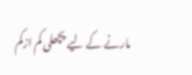مارنے کے لیے پچھلی کم ازکم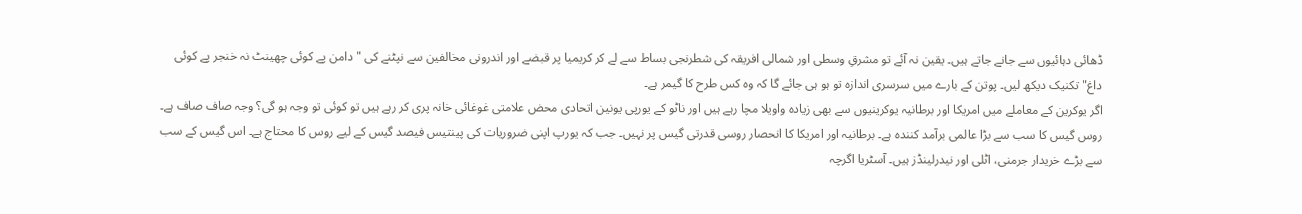ڈھائی دہائیوں سے جانے جاتے ہیں۔ یقین نہ آئے تو مشرقِ وسطی اور شمالی افریقہ کی شطرنجی بساط سے لے کر کریمیا پر قبضے اور اندرونی مخالفین سے نپٹنے کی "دامن پے کوئی چھینٹ نہ خنجر پے کوئی داغ" تکنیک دیکھ لیں۔ پوتن کے بارے میں سرسری اندازہ تو ہو ہی جائے گا کہ وہ کس طرح کا گیمر ہے۔
اگر یوکرین کے معاملے میں امریکا اور برطانیہ یوکرینیوں سے بھی زیادہ واویلا مچا رہے ہیں اور ناٹو کے یورپی یونین اتحادی محض علامتی غوغائی خانہ پری کر رہے ہیں تو کوئی تو وجہ ہو گی؟ وجہ صاف صاف ہے۔
روس گیس کا سب سے بڑا عالمی برآمد کنندہ ہے۔ برطانیہ اور امریکا کا انحصار روسی قدرتی گیس پر نہیں۔ جب کہ یورپ اپنی ضروریات کی پینتیس فیصد گیس کے لیے روس کا محتاج ہے۔ اس گیس کے سب سے بڑے خریدار جرمنی، اٹلی اور نیدرلینڈز ہیں۔ آسٹریا اگرچہ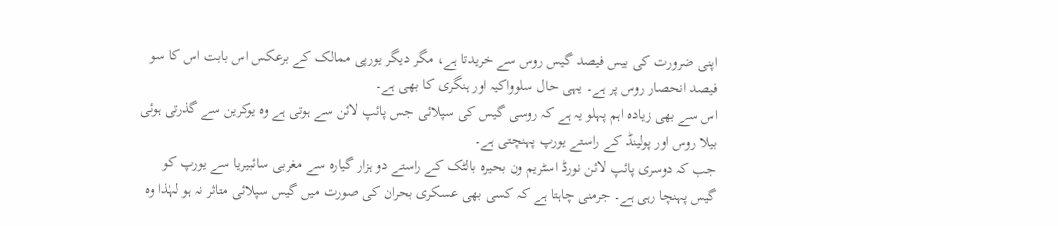اپنی ضرورت کی بیس فیصد گیس روس سے خریدتا ہے، مگر دیگر یورپی ممالک کے برعکس اس بابت اس کا سو فیصد انحصار روس پر ہے۔ یہی حال سلوواکیہ اور ہنگری کا بھی ہے۔
اس سے بھی زیادہ اہم پہلو یہ ہے کہ روسی گیس کی سپلائی جس پائپ لائن سے ہوتی ہے وہ یوکرین سے گذرتی ہوئی بیلا روس اور پولینڈ کے راستے یورپ پہنچتی ہے۔
جب کہ دوسری پائپ لائن نورڈ اسٹریم ون بحیرہ بالٹک کے راستے دو ہزار گیارہ سے مغربی سائبیریا سے یورپ کو گیس پہنچا رہی ہے۔ جرمنی چاہتا ہے کہ کسی بھی عسکری بحران کی صورت میں گیس سپلائی متاثر نہ ہو لہٰذا وہ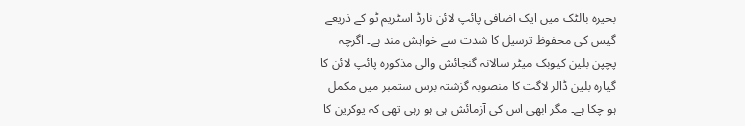بحیرہ بالٹک میں ایک اضافی پائپ لائن نارڈ اسٹریم ٹو کے ذریعے گیس کی محفوظ ترسیل کا شدت سے خواہش مند ہے۔ اگرچہ پچپن بلین کیوبک میٹر سالانہ گنجائش والی مذکورہ پائپ لائن کا گیارہ بلین ڈالر لاگت کا منصوبہ گزشتہ برس ستمبر میں مکمل ہو چکا ہے۔ مگر ابھی اس کی آزمائش ہی ہو رہی تھی کہ یوکرین کا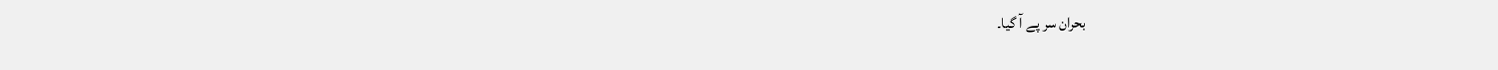بحران سر پے آ گیا۔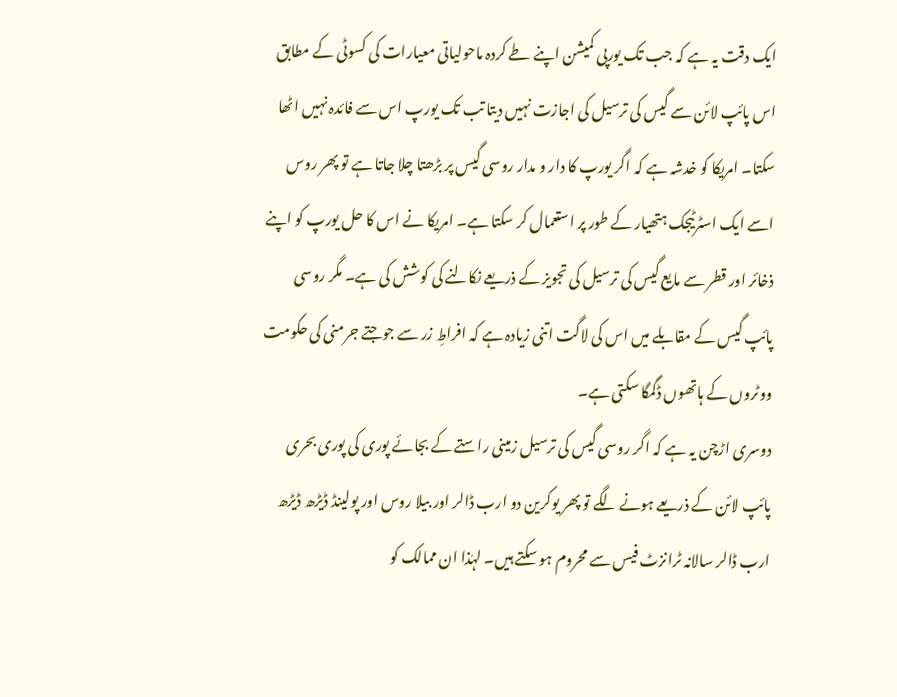ایک دقت یہ ہے کہ جب تک یورپی کمیشن اپنے طے کردہ ماحولیاتی معیارات کی کسوٹی کے مطابق اس پائپ لائن سے گیس کی ترسیل کی اجازت نہیں دیتا تب تک یورپ اس سے فائدہ نہیں اٹھا سکتا۔ امریکا کو خدشہ ہے کہ اگر یورپ کا دار و مدار روسی گیس پر بڑھتا چلا جاتا ہے تو پھر روس اسے ایک اسٹرٹیجک ہتھیار کے طور پر استعمال کر سکتا ہے۔ امریکا نے اس کا حل یورپ کو اپنے ذخائر اور قطر سے مایع گیس کی ترسیل کی تجویز کے ذریعے نکالنے کی کوشش کی ہے۔ مگر روسی پائپ گیس کے مقابلے میں اس کی لاگت اتنی زیادہ ہے کہ افراطِ زر سے جوجتے جرمنی کی حکومت ووٹروں کے ہاتھوں ڈگمگا سکتی ہے۔
دوسری اڑچن یہ ہے کہ اگر روسی گیس کی ترسیل زمینی راستے کے بجائے پوری کی پوری بحری پائپ لائن کے ذریعے ہونے لگے تو پھر یوکرین دو ارب ڈالر اور بیلا روس اور پولینڈ ڈیڑھ ڈیڑھ ارب ڈالر سالانہ ٹرانزٹ فیس سے محروم ہو سکتے ہیں۔ لہٰذا ان ممالک کو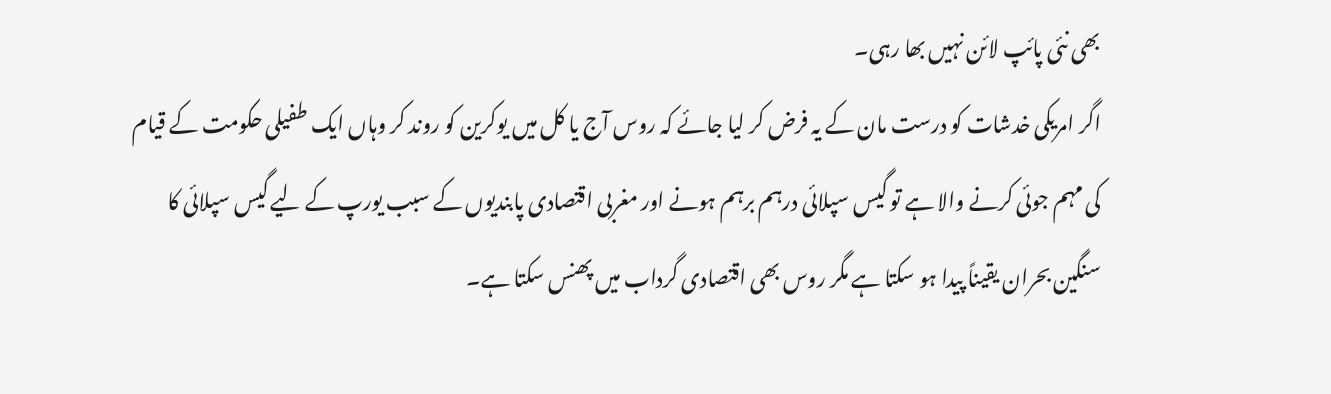بھی نئی پائپ لائن نہیں بھا رہی۔
اگر امریکی خدشات کو درست مان کے یہ فرض کر لیا جائے کہ روس آج یا کل میں یوکرین کو روند کر وہاں ایک طفیلی حکومت کے قیام کی مہم جوئی کرنے والا ہے تو گیس سپلائی درہم برہم ہونے اور مغربی اقتصادی پابندیوں کے سبب یورپ کے لیے گیس سپلائی کا سنگین بحران یقیناً پیدا ہو سکتا ہے مگر روس بھی اقتصادی گرداب میں پھنس سکتا ہے۔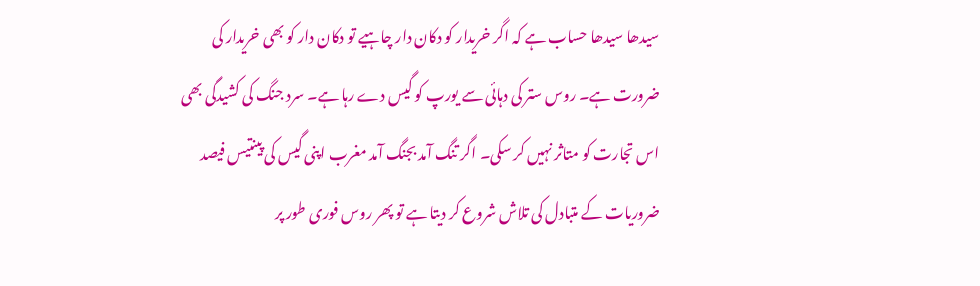سیدھا سیدھا حساب ہے کہ اگر خریدار کو دکان دار چاہیے تو دکان دار کو بھی خریدار کی ضرورت ہے۔ روس ستر کی دہائی سے یورپ کو گیس دے رہا ہے۔ سرد جنگ کی کشیدگی بھی اس تجارت کو متاثر نہیں کر سکی۔ اگر تنگ آمد بجنگ آمد مغرب اپنی گیس کی پینتیس فیصد ضروریات کے متبادل کی تلاش شروع کر دیتا ہے تو پھر روس فوری طور پر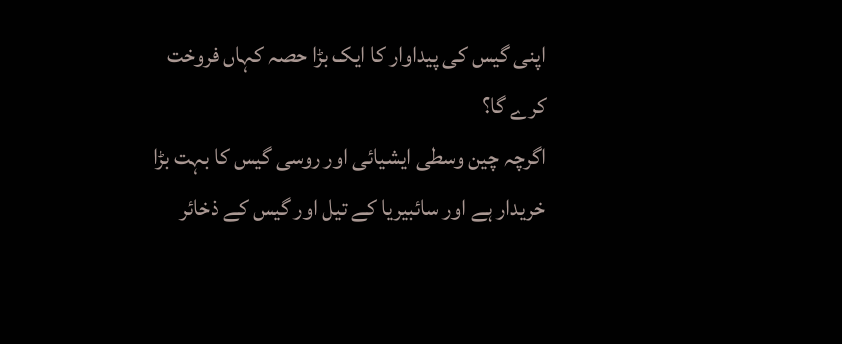اپنی گیس کی پیداوار کا ایک بڑا حصہ کہاں فروخت کرے گا؟
اگرچہ چین وسطی ایشیائی اور روسی گیس کا بہت بڑا خریدار ہے اور سائبیریا کے تیل اور گیس کے ذخائر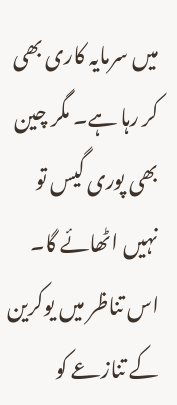میں سرمایہ کاری بھی کر رہا ہے۔ مگر چین بھی پوری گیس تو نہیں اٹھائے گا۔
اس تناظر میں یوکرین کے تنازعے کو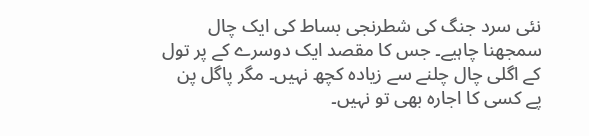نئی سرد جنگ کی شطرنجی بساط کی ایک چال سمجھنا چاہیے۔ جس کا مقصد ایک دوسرے کے پر تول کے اگلی چال چلنے سے زیادہ کچھ نہیں۔ مگر پاگل پن پے کسی کا اجارہ بھی تو نہیں۔